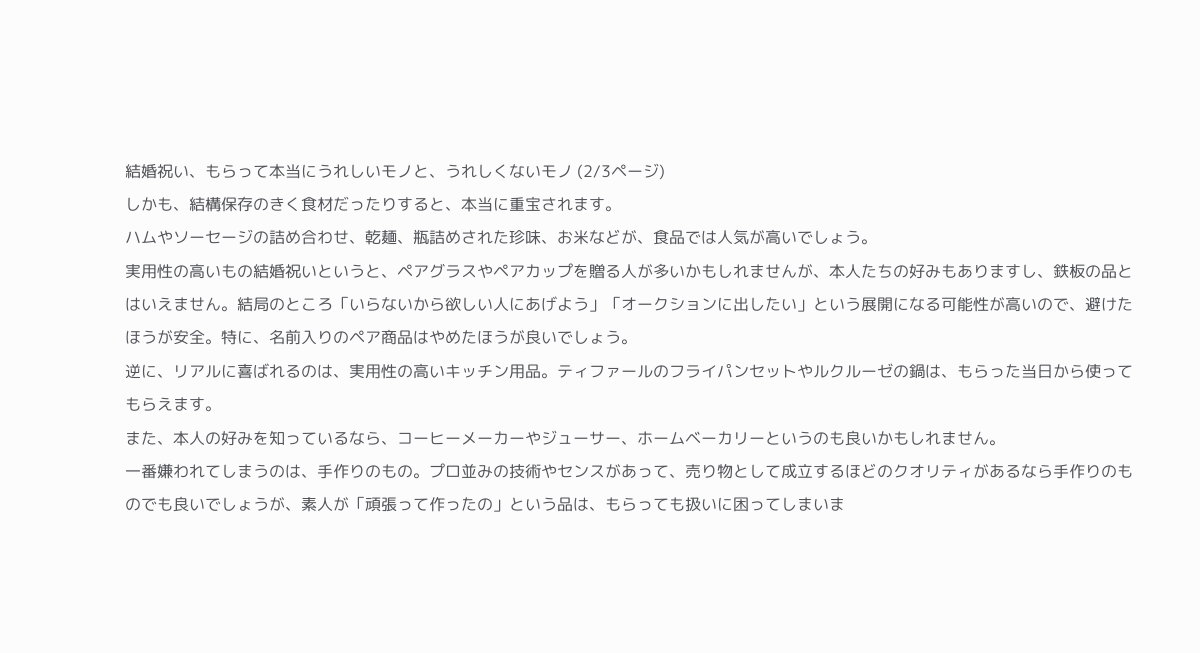結婚祝い、もらって本当にうれしいモノと、うれしくないモノ (2/3ページ)
しかも、結構保存のきく食材だったりすると、本当に重宝されます。
ハムやソーセージの詰め合わせ、乾麺、瓶詰めされた珍味、お米などが、食品では人気が高いでしょう。
実用性の高いもの結婚祝いというと、ペアグラスやペアカップを贈る人が多いかもしれませんが、本人たちの好みもありますし、鉄板の品とはいえません。結局のところ「いらないから欲しい人にあげよう」「オークションに出したい」という展開になる可能性が高いので、避けたほうが安全。特に、名前入りのペア商品はやめたほうが良いでしょう。
逆に、リアルに喜ばれるのは、実用性の高いキッチン用品。ティファールのフライパンセットやルクルーゼの鍋は、もらった当日から使ってもらえます。
また、本人の好みを知っているなら、コーヒーメーカーやジューサー、ホームベーカリーというのも良いかもしれません。
一番嫌われてしまうのは、手作りのもの。プロ並みの技術やセンスがあって、売り物として成立するほどのクオリティがあるなら手作りのものでも良いでしょうが、素人が「頑張って作ったの」という品は、もらっても扱いに困ってしまいま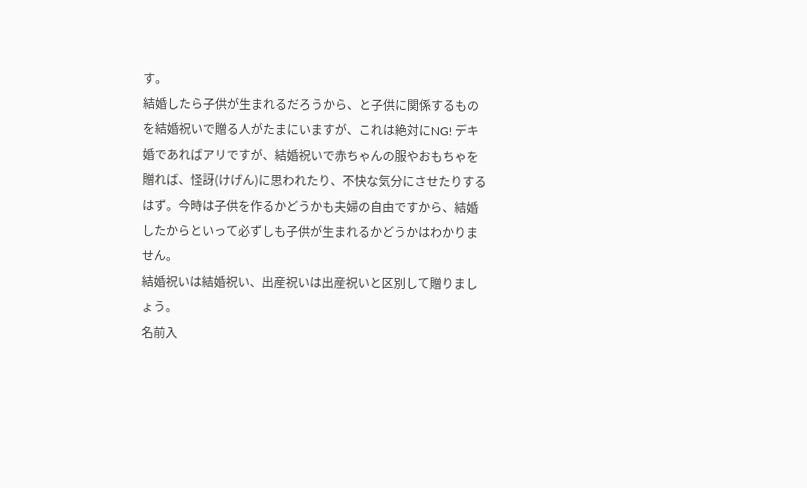す。
結婚したら子供が生まれるだろうから、と子供に関係するものを結婚祝いで贈る人がたまにいますが、これは絶対にNG! デキ婚であればアリですが、結婚祝いで赤ちゃんの服やおもちゃを贈れば、怪訝(けげん)に思われたり、不快な気分にさせたりするはず。今時は子供を作るかどうかも夫婦の自由ですから、結婚したからといって必ずしも子供が生まれるかどうかはわかりません。
結婚祝いは結婚祝い、出産祝いは出産祝いと区別して贈りましょう。
名前入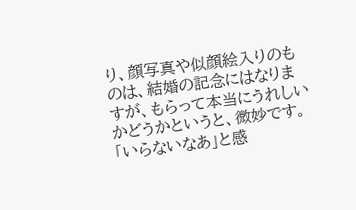り、顔写真や似顔絵入りのものは、結婚の記念にはなりますが、もらって本当にうれしいかどうかというと、微妙です。「いらないなあ」と感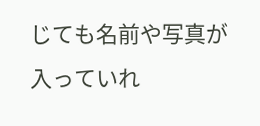じても名前や写真が入っていれ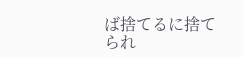ば捨てるに捨てられ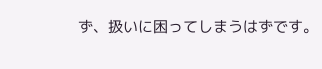ず、扱いに困ってしまうはずです。